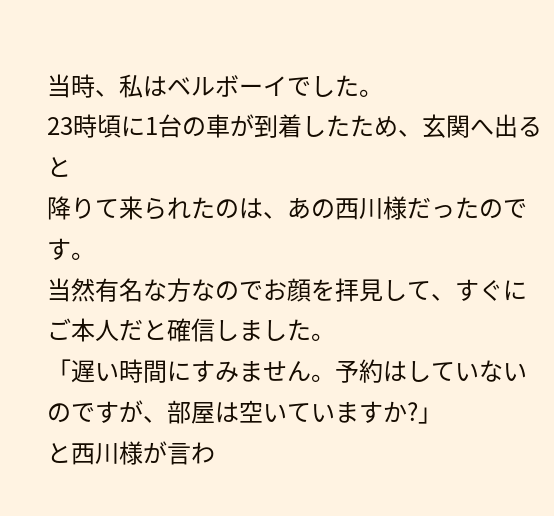当時、私はベルボーイでした。
23時頃に1台の車が到着したため、玄関へ出ると
降りて来られたのは、あの西川様だったのです。
当然有名な方なのでお顔を拝見して、すぐにご本人だと確信しました。
「遅い時間にすみません。予約はしていないのですが、部屋は空いていますか?」
と西川様が言わ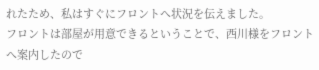れたため、私はすぐにフロントへ状況を伝えました。
フロントは部屋が用意できるということで、西川様をフロントへ案内したので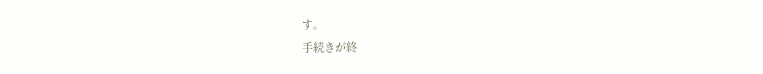す。
手続きが終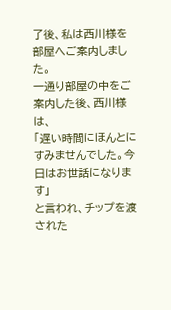了後、私は西川様を部屋へご案内しました。
一通り部屋の中をご案内した後、西川様は、
「遅い時間にほんとにすみませんでした。今日はお世話になります」
と言われ、チップを渡された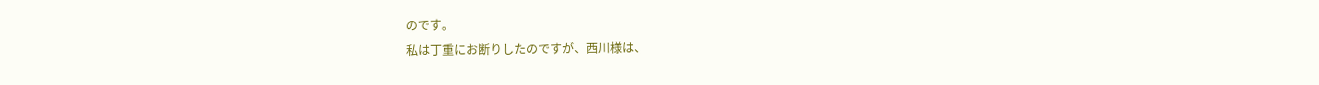のです。
私は丁重にお断りしたのですが、西川様は、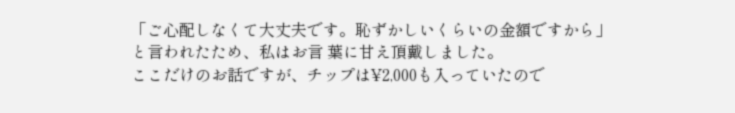「ご心配しなくて大丈夫です。恥ずかしいくらいの金額ですから」
と言われたため、私はお言 葉に甘え頂戴しました。
ここだけのお話ですが、チップは¥2,000も入っていたので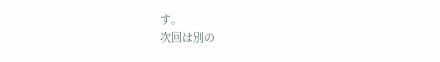す。
次回は別の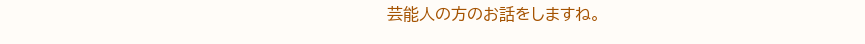芸能人の方のお話をしますね。